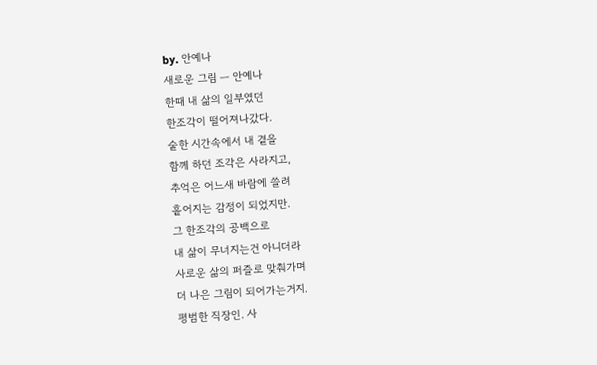by. 안예나
새로운 그림 ㅡ 안예나
한때 내 삶의 일부였던
한조각이 떨어져나갔다.
숱한 시간속에서 내 곁을
함께 하던 조각은 사라지고,
추억은 어느새 바람에 쓸려
흩어지는 감정이 되었지만.
그 한조각의 공백으로
내 삶이 무너지는건 아니더라
사로운 삶의 퍼즐로 맞춰가며
더 나은 그림이 되어가는거지.
평범한 직장인. 사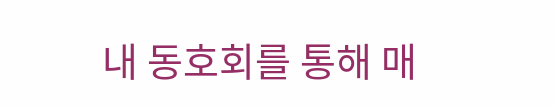내 동호회를 통해 매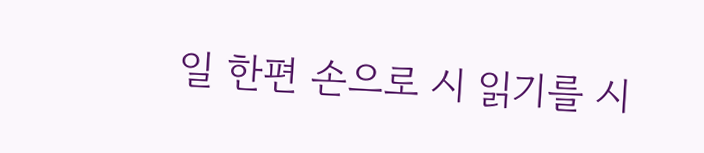일 한편 손으로 시 읽기를 시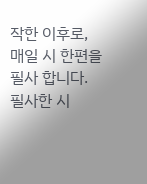작한 이후로, 매일 시 한편을 필사 합니다. 필사한 시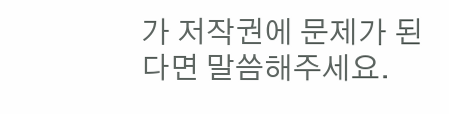가 저작권에 문제가 된다면 말씀해주세요.